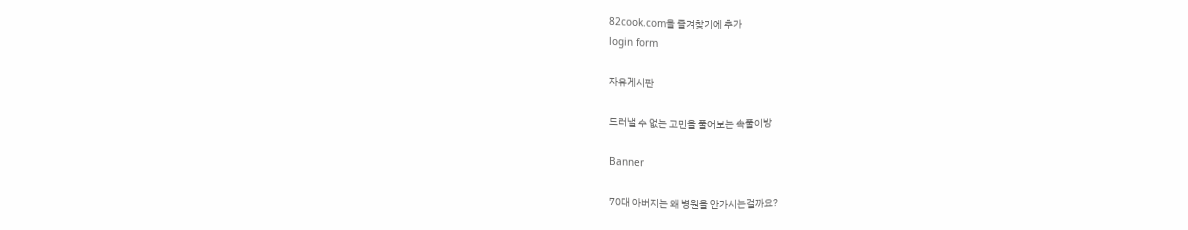82cook.com을 즐겨찾기에 추가
login form

자유게시판

드러낼 수 없는 고민을 풀어보는 속풀이방

Banner

70대 아버지는 왜 병원을 안가시는걸까요?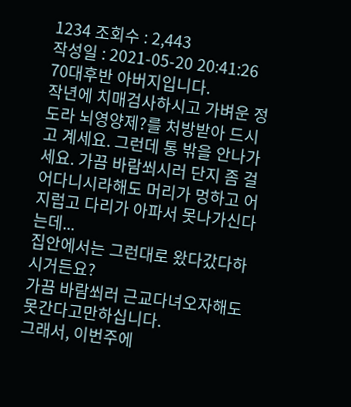1234 조회수 : 2,443
작성일 : 2021-05-20 20:41:26
70대후반 아버지입니다.
작년에 치매검사하시고 가벼운 정도라 뇌영양제?를 처방받아 드시고 계세요. 그런데 통 밖을 안나가세요. 가끔 바람쐬시러 단지 좀 걸어다니시라해도 머리가 멍하고 어지럽고 다리가 아파서 못나가신다는데...
집안에서는 그런대로 왔다갔다하시거든요?
가끔 바람쐬러 근교다녀오자해도 못간다고만하십니다.
그래서, 이번주에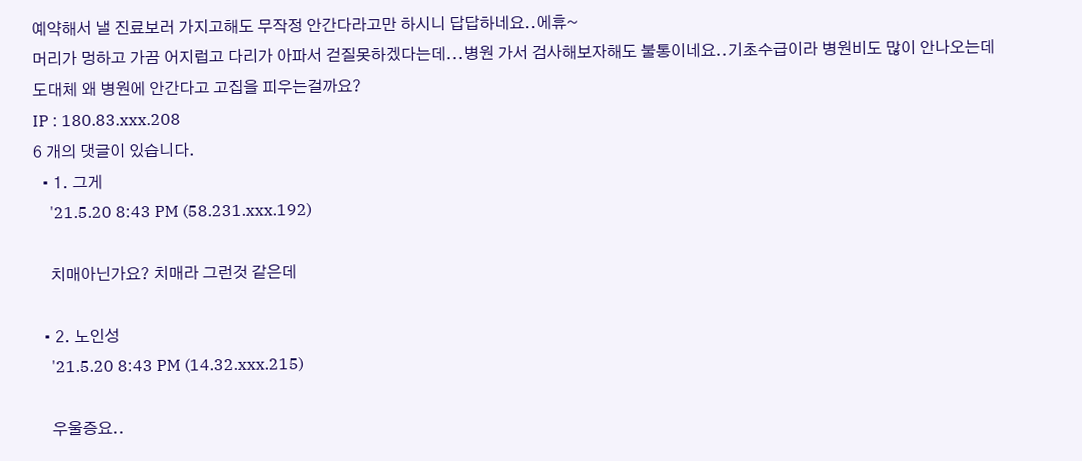예약해서 낼 진료보러 가지고해도 무작정 안간다라고만 하시니 답답하네요..에휴~
머리가 멍하고 가끔 어지럽고 다리가 아파서 걷질못하겠다는데...병원 가서 검사해보자해도 불통이네요..기초수급이라 병원비도 많이 안나오는데 도대체 왜 병원에 안간다고 고집을 피우는걸까요?
IP : 180.83.xxx.208
6 개의 댓글이 있습니다.
  • 1. 그게
    '21.5.20 8:43 PM (58.231.xxx.192)

    치매아닌가요? 치매라 그런것 같은데

  • 2. 노인성
    '21.5.20 8:43 PM (14.32.xxx.215)

    우울증요..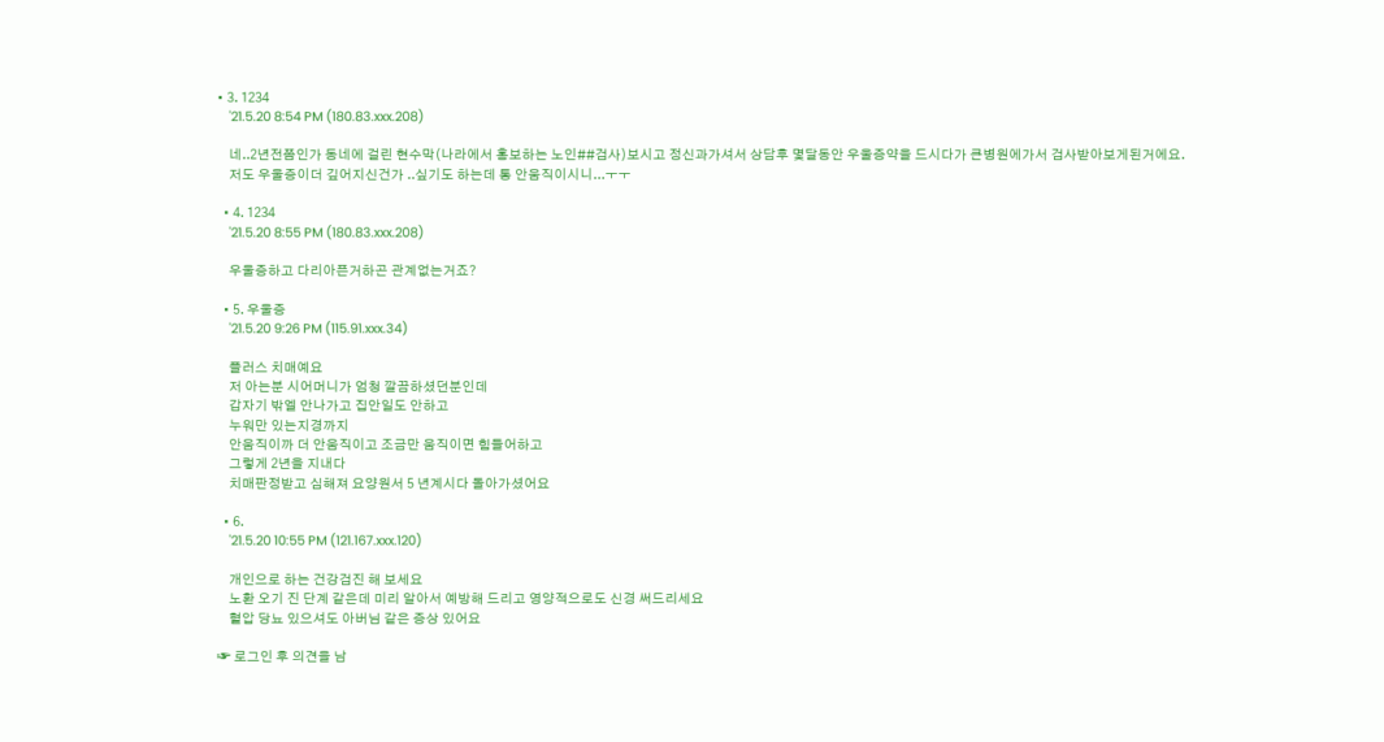• 3. 1234
    '21.5.20 8:54 PM (180.83.xxx.208)

    네..2년전쯤인가 동네에 걸린 현수막(나라에서 홍보하는 노인##검사)보시고 정신과가셔서 상담후 몇달동안 우울증약을 드시다가 큰병원에가서 검사받아보게된거에요.
    저도 우울증이더 깊어지신건가 ..싶기도 하는데 통 안움직이시니...ㅜㅜ

  • 4. 1234
    '21.5.20 8:55 PM (180.83.xxx.208)

    우울증하고 다리아픈거하곤 관계없는거죠?

  • 5. 우울증
    '21.5.20 9:26 PM (115.91.xxx.34)

    플러스 치매예요
    저 아는분 시어머니가 엄청 깔끔하셨던분인데
    갑자기 밖엘 안나가고 집안일도 안하고
    누워만 있는지경까지
    안움직이까 더 안움직이고 조금만 움직이면 힘들어하고
    그렇게 2년을 지내다
    치매판정받고 심해져 요양원서 5 년계시다 돌아가셨어요

  • 6.
    '21.5.20 10:55 PM (121.167.xxx.120)

    개인으로 하는 건강검진 해 보세요
    노환 오기 진 단계 같은데 미리 알아서 예방해 드리고 영양적으로도 신경 써드리세요
    혈압 당뇨 있으셔도 아버님 같은 증상 있어요

☞ 로그인 후 의견을 남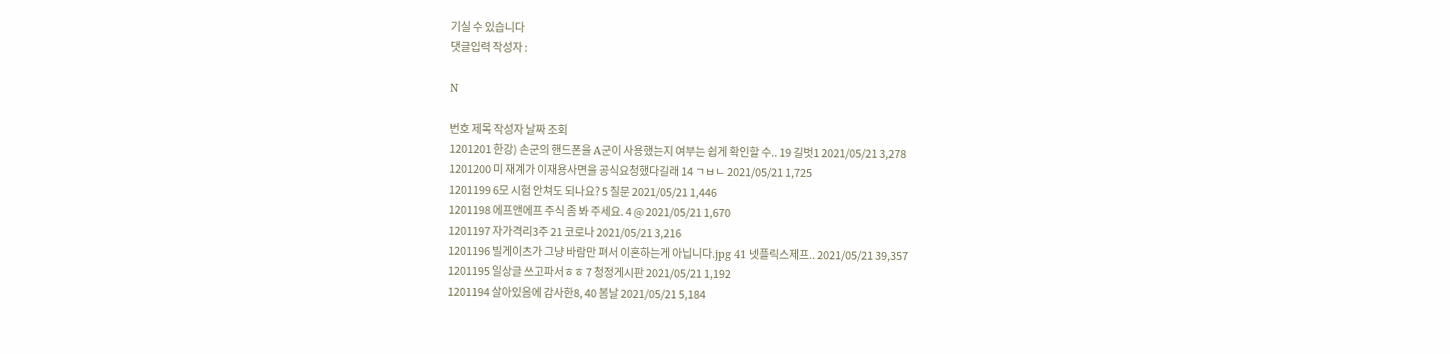기실 수 있습니다
댓글입력 작성자 :

N

번호 제목 작성자 날짜 조회
1201201 한강) 손군의 핸드폰을 A군이 사용했는지 여부는 쉽게 확인할 수.. 19 길벗1 2021/05/21 3,278
1201200 미 재계가 이재용사면을 공식요청했다길래 14 ㄱㅂㄴ 2021/05/21 1,725
1201199 6모 시험 안쳐도 되나요? 5 질문 2021/05/21 1,446
1201198 에프앤에프 주식 좀 봐 주세요. 4 @ 2021/05/21 1,670
1201197 자가격리3주 21 코로나 2021/05/21 3,216
1201196 빌게이츠가 그냥 바람만 펴서 이혼하는게 아닙니다.jpg 41 넷플릭스제프.. 2021/05/21 39,357
1201195 일상글 쓰고파서ㅎㅎ 7 청정게시판 2021/05/21 1,192
1201194 살아있음에 감사한8, 40 봄날 2021/05/21 5,184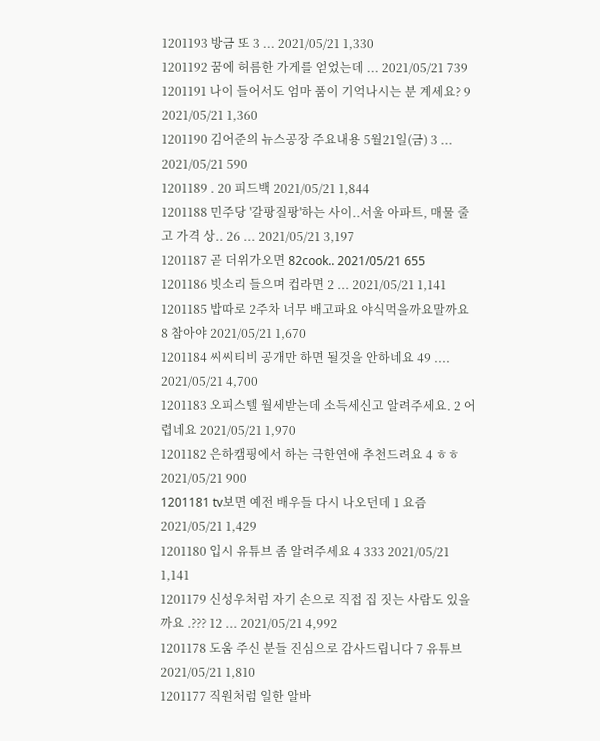1201193 방금 또 3 ... 2021/05/21 1,330
1201192 꿈에 허름한 가게를 얻었는데 ... 2021/05/21 739
1201191 나이 들어서도 엄마 품이 기억나시는 분 계세요? 9 2021/05/21 1,360
1201190 김어준의 뉴스공장 주요내용 5월21일(금) 3 ... 2021/05/21 590
1201189 . 20 피드백 2021/05/21 1,844
1201188 민주당 '갈팡질팡'하는 사이..서울 아파트, 매물 줄고 가격 상.. 26 ... 2021/05/21 3,197
1201187 곧 더위가오면 82cook.. 2021/05/21 655
1201186 빗소리 들으며 컵라면 2 ... 2021/05/21 1,141
1201185 밥따로 2주차 너무 배고파요 야식먹을까요말까요 8 참아야 2021/05/21 1,670
1201184 씨씨티비 공개만 하면 될것을 안하네요 49 .... 2021/05/21 4,700
1201183 오피스텔 월세받는데 소득세신고 알려주세요. 2 어렵네요 2021/05/21 1,970
1201182 은하캠핑에서 하는 극한연애 추천드려요 4 ㅎㅎ 2021/05/21 900
1201181 tv보면 예전 배우들 다시 나오던데 1 요즘 2021/05/21 1,429
1201180 입시 유튜브 좀 알려주세요 4 333 2021/05/21 1,141
1201179 신성우처럼 자기 손으로 직접 집 짓는 사람도 있을까요 .??? 12 ... 2021/05/21 4,992
1201178 도움 주신 분들 진심으로 감사드립니다 7 유튜브 2021/05/21 1,810
1201177 직원처럼 일한 알바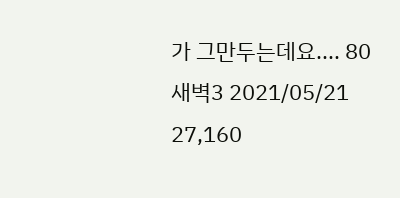가 그만두는데요.... 80 새벽3 2021/05/21 27,160